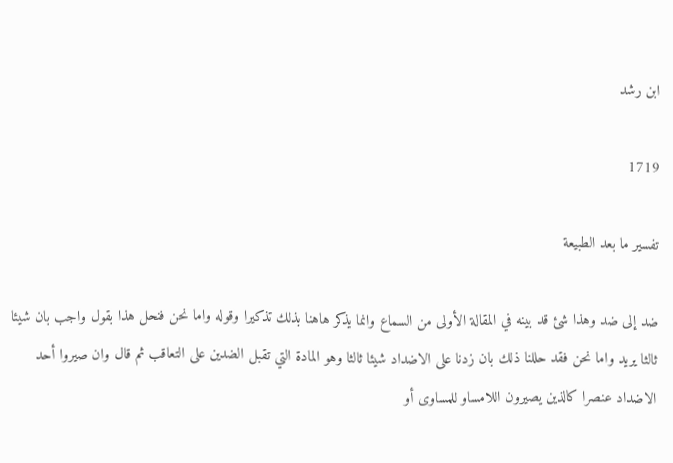ابن رشد

1719

تفسير ما بعد الطبيعة

ضد إلى ضد وهذا شئ قد بينه في المقالة الأولى من السماع وانما يذكر هاهنا بذلك تذكيرا وقوله واما نحن فنحل هذا بقول واجب بان شيئا ثالثا يريد واما نحن فقد حللنا ذلك بان زدنا على الاضداد شيئا ثالثا وهو المادة التي تقبل الضدين على التعاقب ثم قال وان صيروا أحد الاضداد عنصرا كالذين يصيرون اللامساو للمساوى أو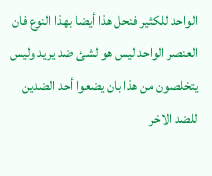الواحد للكثير فنحل هذا أيضا بهذا النوع فان العنصر الواحد ليس هو لشئ ضد يريد وليس يتخلصون من هذا بان يضعوا أحد الضدين للضد الاخر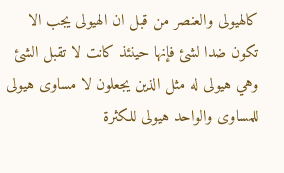كالهيولى والعنصر من قبل ان الهيولى يجب الا تكون ضدا لشئ فإنها حينئذ كانت لا تقبل الشئ وهي هيولى له مثل الذين يجعلون لا مساوى هيولى للمساوى والواحد هيولى للكثرة